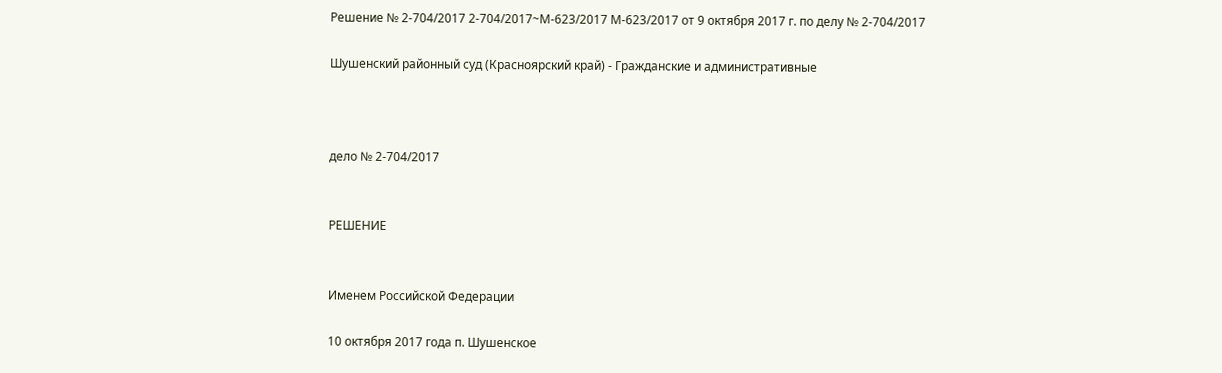Решение № 2-704/2017 2-704/2017~М-623/2017 М-623/2017 от 9 октября 2017 г. по делу № 2-704/2017

Шушенский районный суд (Красноярский край) - Гражданские и административные



дело № 2-704/2017


РЕШЕНИЕ


Именем Российской Федерации

10 октября 2017 года п. Шушенское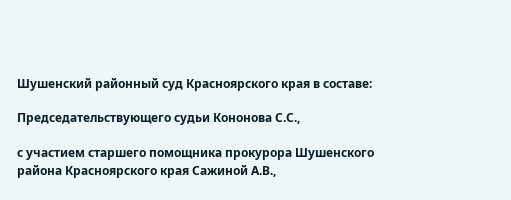Шушенский районный суд Красноярского края в составе:

Председательствующего судьи Кононова С.С.,

с участием старшего помощника прокурора Шушенского района Красноярского края Сажиной А.В.,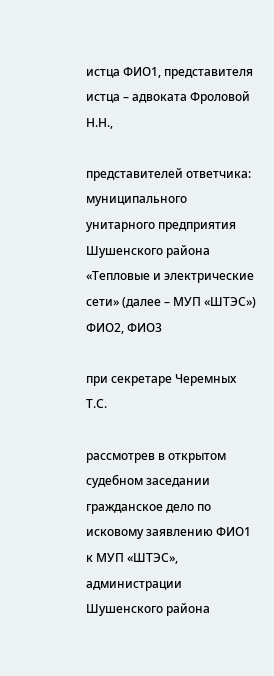истца ФИО1, представителя истца – адвоката Фроловой Н.Н.,

представителей ответчика: муниципального унитарного предприятия Шушенского района «Тепловые и электрические сети» (далее – МУП «ШТЭС») ФИО2, ФИО3

при секретаре Черемных Т.С.

рассмотрев в открытом судебном заседании гражданское дело по исковому заявлению ФИО1 к МУП «ШТЭС», администрации Шушенского района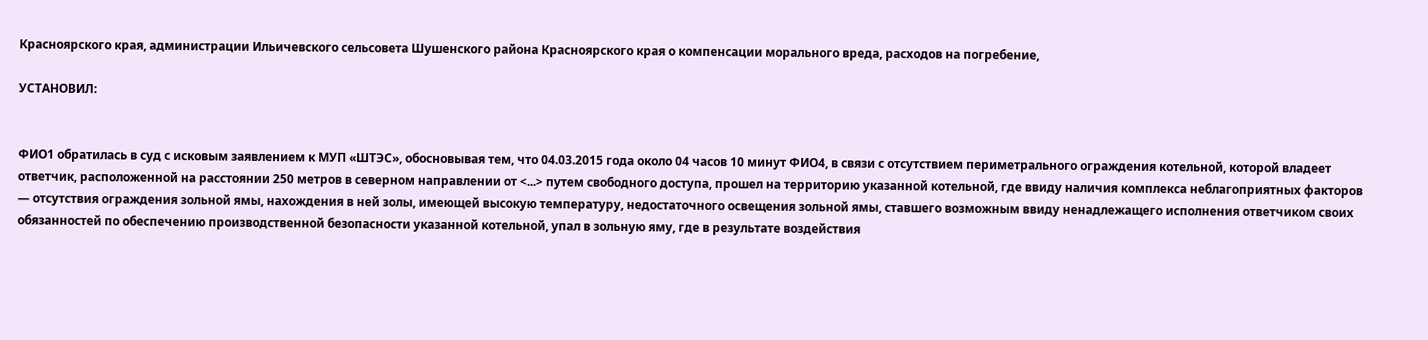Красноярского края, администрации Ильичевского сельсовета Шушенского района Красноярского края о компенсации морального вреда, расходов на погребение,

УСТАНОВИЛ:


ФИО1 обратилась в суд с исковым заявлением к МУП «ШТЭС», обосновывая тем, что 04.03.2015 года около 04 часов 10 минут ФИО4, в связи с отсутствием периметрального ограждения котельной, которой владеет ответчик, расположенной на расстоянии 250 метров в северном направлении от <...> путем свободного доступа, прошел на территорию указанной котельной, где ввиду наличия комплекса неблагоприятных факторов — отсутствия ограждения зольной ямы, нахождения в ней золы, имеющей высокую температуру, недостаточного освещения зольной ямы, ставшего возможным ввиду ненадлежащего исполнения ответчиком своих обязанностей по обеспечению производственной безопасности указанной котельной, упал в зольную яму, где в результате воздействия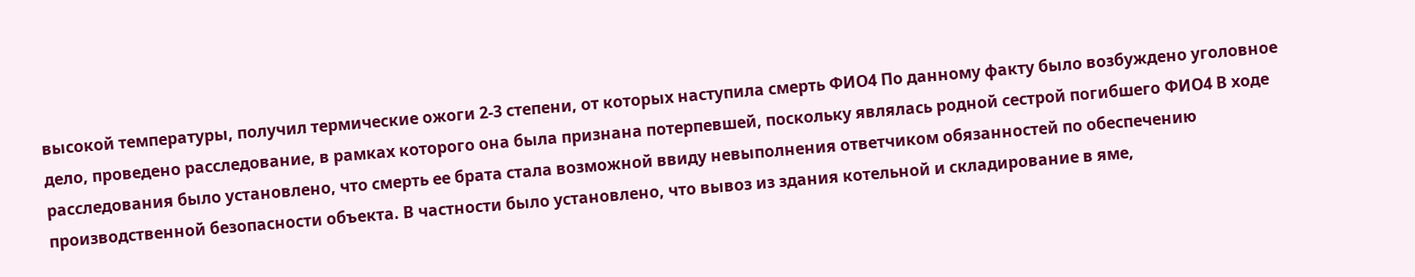высокой температуры, получил термические ожоги 2-3 степени, от которых наступила смерть ФИО4 По данному факту было возбуждено уголовное дело, проведено расследование, в рамках которого она была признана потерпевшей, поскольку являлась родной сестрой погибшего ФИО4 В ходе расследования было установлено, что смерть ее брата стала возможной ввиду невыполнения ответчиком обязанностей по обеспечению производственной безопасности объекта. В частности было установлено, что вывоз из здания котельной и складирование в яме,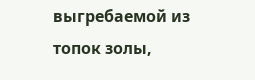выгребаемой из топок золы,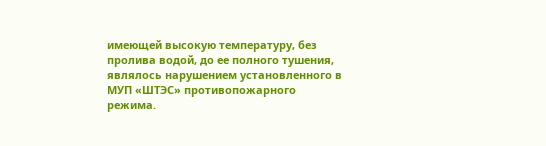имеющей высокую температуру, без пролива водой, до ее полного тушения, являлось нарушением установленного в МУП «ШТЭС» противопожарного режима.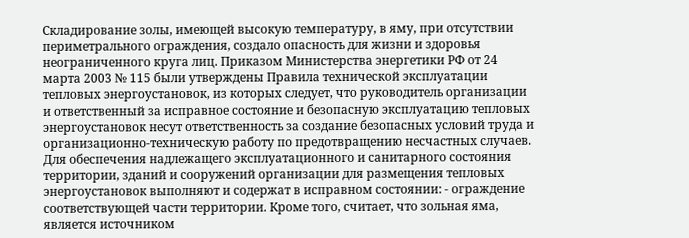Складирование золы, имеющей высокую температуру, в яму, при отсутствии периметрального ограждения, создало опасность для жизни и здоровья неограниченного круга лиц. Приказом Министерства энергетики РФ от 24 марта 2003 № 115 были утверждены Правила технической эксплуатации тепловых энергоустановок, из которых следует, что руководитель организации и ответственный за исправное состояние и безопасную эксплуатацию тепловых энергоустановок несут ответственность за создание безопасных условий труда и организационно-техническую работу по предотвращению несчастных случаев. Для обеспечения надлежащего эксплуатационного и санитарного состояния территории, зданий и сооружений организации для размещения тепловых энергоустановок выполняют и содержат в исправном состоянии: - ограждение соответствующей части территории. Кроме того, считает, что зольная яма, является источником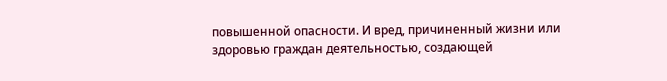повышенной опасности. И вред, причиненный жизни или здоровью граждан деятельностью, создающей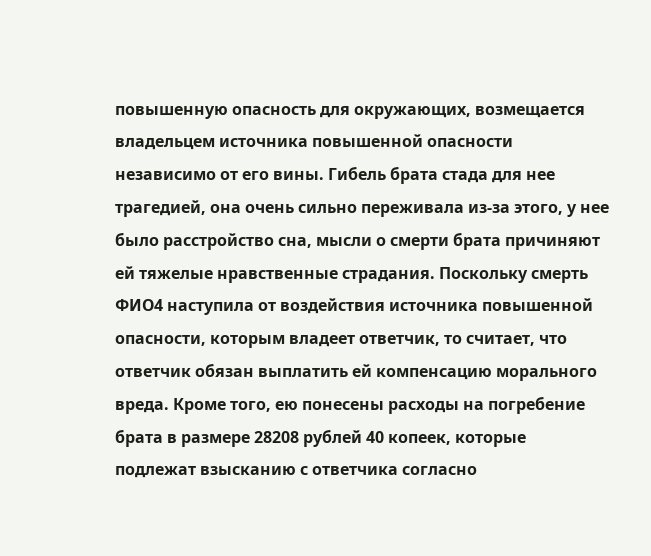повышенную опасность для окружающих, возмещается владельцем источника повышенной опасности независимо от его вины. Гибель брата стада для нее трагедией, она очень сильно переживала из-за этого, у нее было расстройство сна, мысли о смерти брата причиняют ей тяжелые нравственные страдания. Поскольку смерть ФИО4 наступила от воздействия источника повышенной опасности, которым владеет ответчик, то считает, что ответчик обязан выплатить ей компенсацию морального вреда. Кроме того, ею понесены расходы на погребение брата в размере 28208 рублей 40 копеек, которые подлежат взысканию с ответчика согласно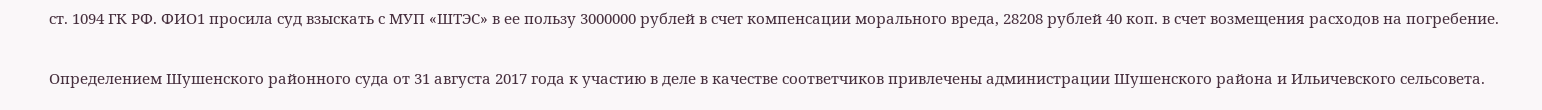ст. 1094 ГК РФ. ФИО1 просила суд взыскать с МУП «ШТЭС» в ее пользу 3000000 рублей в счет компенсации морального вреда, 28208 рублей 40 коп. в счет возмещения расходов на погребение.

Определением Шушенского районного суда от 31 августа 2017 года к участию в деле в качестве соответчиков привлечены администрации Шушенского района и Ильичевского сельсовета.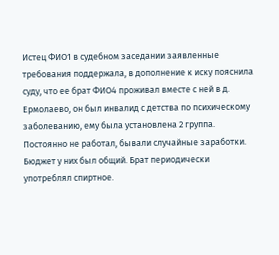Истец ФИО1 в судебном заседании заявленные требования поддержала, в дополнение к иску пояснила суду, что ее брат ФИО4 проживал вместе с ней в д. Ермолаево, он был инвалид с детства по психическому заболеванию, ему была установлена 2 группа. Постоянно не работал, бывали случайные заработки. Бюджет у них был общий. Брат периодически употреблял спиртное.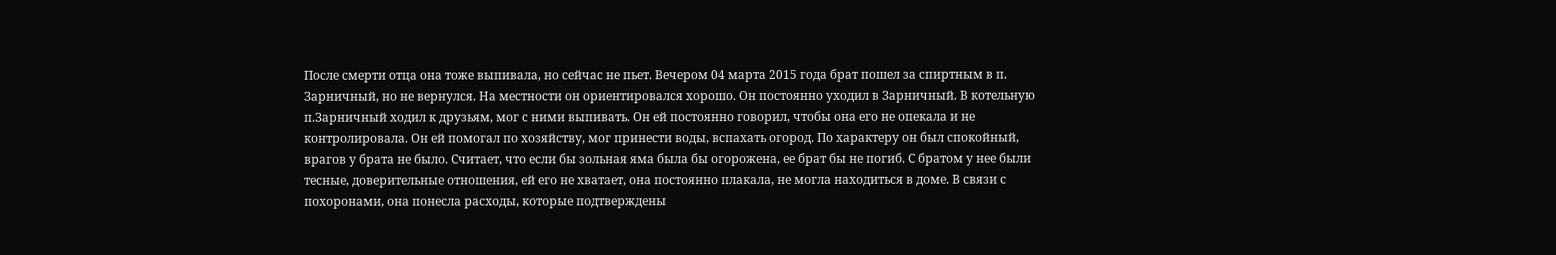После смерти отца она тоже выпивала, но сейчас не пьет. Вечером 04 марта 2015 года брат пошел за спиртным в п. Зарничный, но не вернулся. На местности он ориентировался хорошо. Он постоянно уходил в Зарничный. В котельную п.Зарничный ходил к друзьям, мог с ними выпивать. Он ей постоянно говорил, чтобы она его не опекала и не контролировала. Он ей помогал по хозяйству, мог принести воды, вспахать огород. По характеру он был спокойный, врагов у брата не было. Считает, что если бы зольная яма была бы огорожена, ее брат бы не погиб. С братом у нее были тесные, доверительные отношения, ей его не хватает, она постоянно плакала, не могла находиться в доме. В связи с похоронами, она понесла расходы, которые подтверждены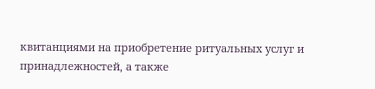квитанциями на приобретение ритуальных услуг и принадлежностей, а также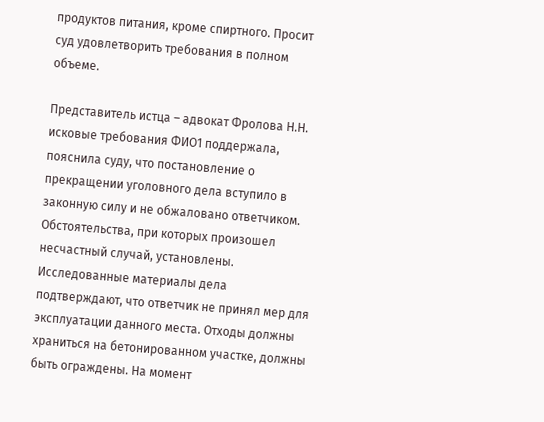продуктов питания, кроме спиртного. Просит суд удовлетворить требования в полном объеме.

Представитель истца – адвокат Фролова Н.Н. исковые требования ФИО1 поддержала, пояснила суду, что постановление о прекращении уголовного дела вступило в законную силу и не обжаловано ответчиком. Обстоятельства, при которых произошел несчастный случай, установлены. Исследованные материалы дела подтверждают, что ответчик не принял мер для эксплуатации данного места. Отходы должны храниться на бетонированном участке, должны быть ограждены. На момент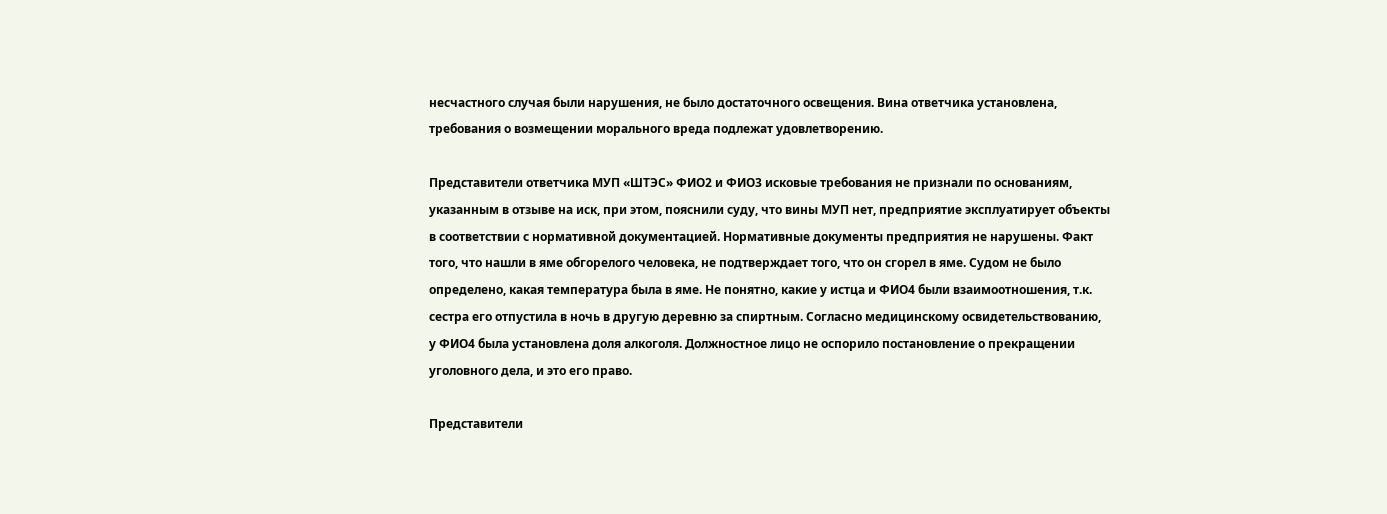несчастного случая были нарушения, не было достаточного освещения. Вина ответчика установлена, требования о возмещении морального вреда подлежат удовлетворению.

Представители ответчика МУП «ШТЭС» ФИО2 и ФИО3 исковые требования не признали по основаниям, указанным в отзыве на иск, при этом, пояснили суду, что вины МУП нет, предприятие эксплуатирует объекты в соответствии с нормативной документацией. Нормативные документы предприятия не нарушены. Факт того, что нашли в яме обгорелого человека, не подтверждает того, что он сгорел в яме. Судом не было определено, какая температура была в яме. Не понятно, какие у истца и ФИО4 были взаимоотношения, т.к. сестра его отпустила в ночь в другую деревню за спиртным. Согласно медицинскому освидетельствованию, у ФИО4 была установлена доля алкоголя. Должностное лицо не оспорило постановление о прекращении уголовного дела, и это его право.

Представители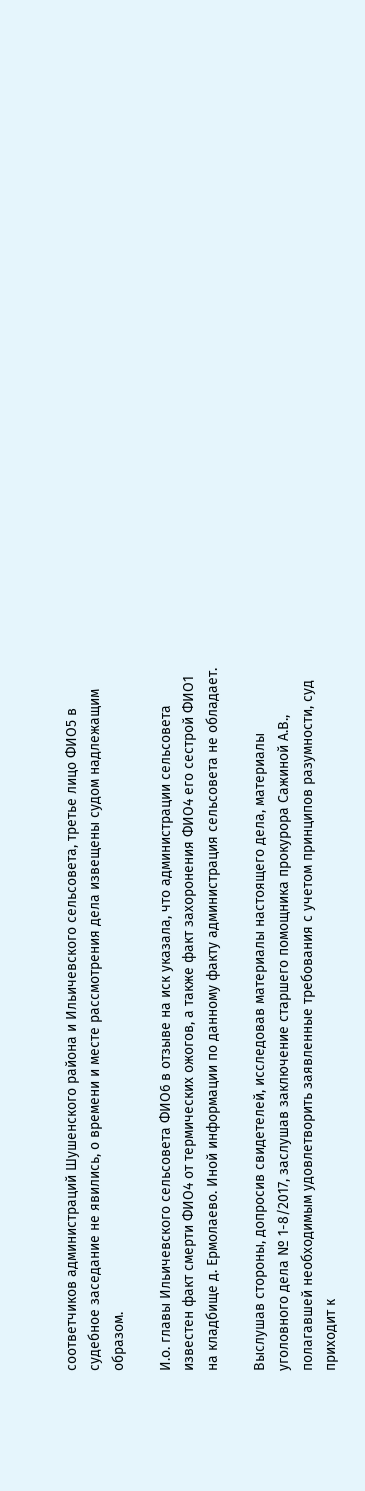соответчиков администраций Шушенского района и Ильичевского сельсовета, третье лицо ФИО5 в судебное заседание не явились, о времени и месте рассмотрения дела извещены судом надлежащим образом.

И.о. главы Ильичевского сельсовета ФИО6 в отзыве на иск указала, что администрации сельсовета известен факт смерти ФИО4 от термических ожогов, а также факт захоронения ФИО4 его сестрой ФИО1 на кладбище д. Ермолаево. Иной информации по данному факту администрация сельсовета не обладает.

Выслушав стороны, допросив свидетелей, исследовав материалы настоящего дела, материалы уголовного дела № 1-8/2017, заслушав заключение старшего помощника прокурора Сажиной А.В., полагавшей необходимым удовлетворить заявленные требования с учетом принципов разумности, суд приходит к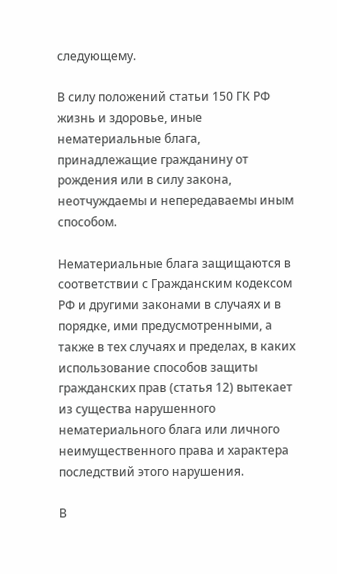следующему.

В силу положений статьи 150 ГК РФ жизнь и здоровье, иные нематериальные блага, принадлежащие гражданину от рождения или в силу закона, неотчуждаемы и непередаваемы иным способом.

Нематериальные блага защищаются в соответствии с Гражданским кодексом РФ и другими законами в случаях и в порядке, ими предусмотренными, а также в тех случаях и пределах, в каких использование способов защиты гражданских прав (статья 12) вытекает из существа нарушенного нематериального блага или личного неимущественного права и характера последствий этого нарушения.

В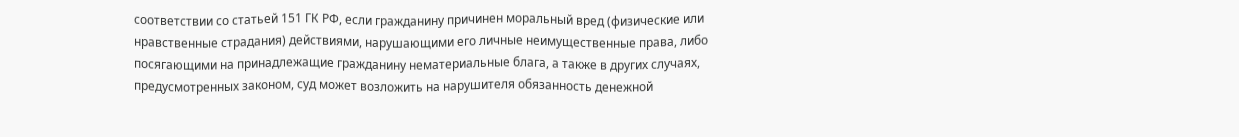соответствии со статьей 151 ГК РФ, если гражданину причинен моральный вред (физические или нравственные страдания) действиями, нарушающими его личные неимущественные права, либо посягающими на принадлежащие гражданину нематериальные блага, а также в других случаях, предусмотренных законом, суд может возложить на нарушителя обязанность денежной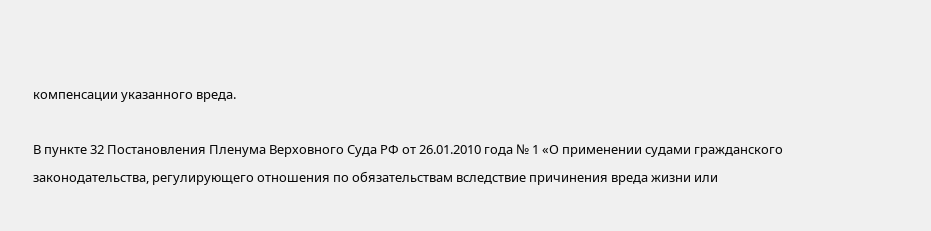компенсации указанного вреда.

В пункте 32 Постановления Пленума Верховного Суда РФ от 26.01.2010 года № 1 «О применении судами гражданского законодательства, регулирующего отношения по обязательствам вследствие причинения вреда жизни или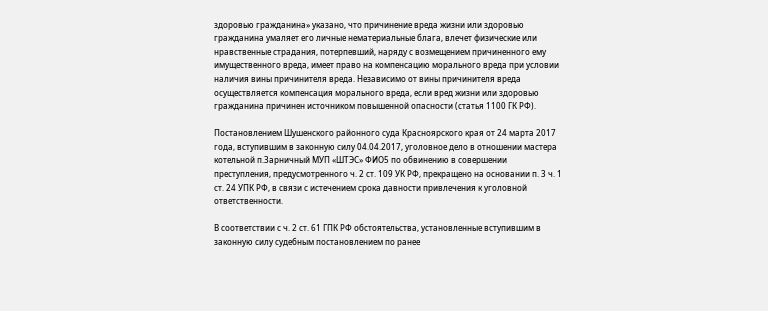здоровью гражданина» указано, что причинение вреда жизни или здоровью гражданина умаляет его личные нематериальные блага, влечет физические или нравственные страдания, потерпевший, наряду с возмещением причиненного ему имущественного вреда, имеет право на компенсацию морального вреда при условии наличия вины причинителя вреда. Независимо от вины причинителя вреда осуществляется компенсация морального вреда, если вред жизни или здоровью гражданина причинен источником повышенной опасности (статья 1100 ГК РФ).

Постановлением Шушенского районного суда Красноярского края от 24 марта 2017 года, вступившим в законную силу 04.04.2017, уголовное дело в отношении мастера котельной п.Зарничный МУП «ШТЭС» ФИО5 по обвинению в совершении преступления, предусмотренного ч. 2 ст. 109 УК РФ, прекращено на основании п. 3 ч. 1 ст. 24 УПК РФ, в связи с истечением срока давности привлечения к уголовной ответственности.

В соответствии с ч. 2 ст. 61 ГПК РФ обстоятельства, установленные вступившим в законную силу судебным постановлением по ранее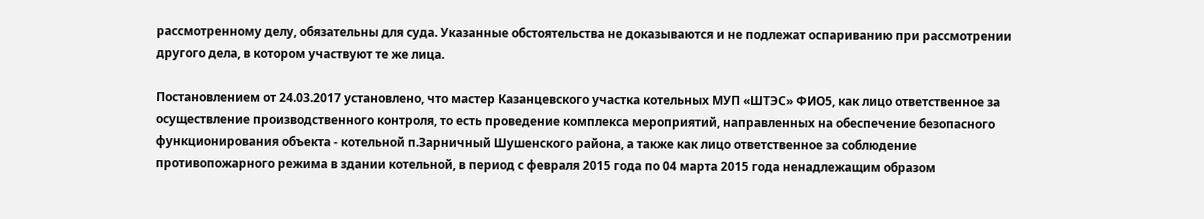рассмотренному делу, обязательны для суда. Указанные обстоятельства не доказываются и не подлежат оспариванию при рассмотрении другого дела, в котором участвуют те же лица.

Постановлением от 24.03.2017 установлено, что мастер Казанцевского участка котельных МУП «ШТЭС» ФИО5, как лицо ответственное за осуществление производственного контроля, то есть проведение комплекса мероприятий, направленных на обеспечение безопасного функционирования объекта - котельной п.Зарничный Шушенского района, а также как лицо ответственное за соблюдение противопожарного режима в здании котельной, в период с февраля 2015 года по 04 марта 2015 года ненадлежащим образом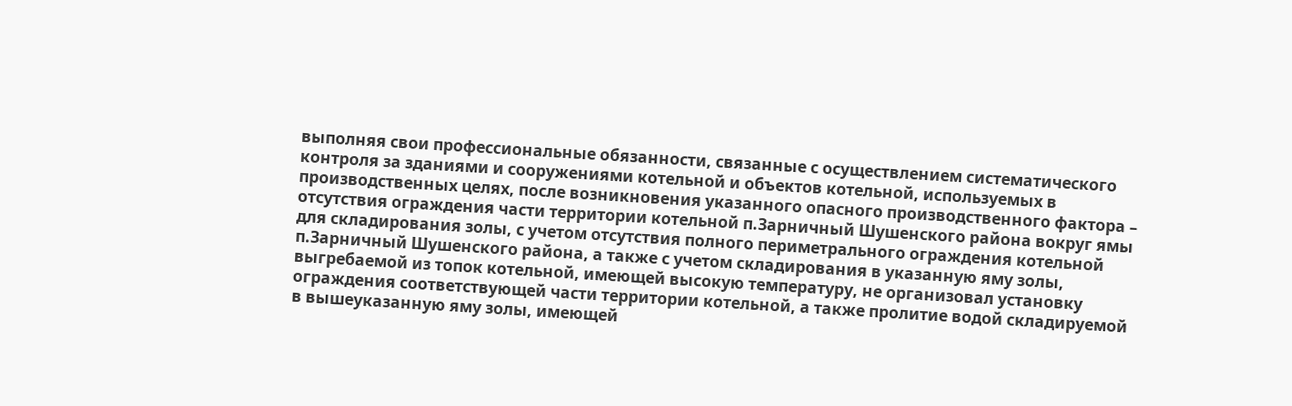выполняя свои профессиональные обязанности, связанные с осуществлением систематического контроля за зданиями и сооружениями котельной и объектов котельной, используемых в производственных целях, после возникновения указанного опасного производственного фактора – отсутствия ограждения части территории котельной п.Зарничный Шушенского района вокруг ямы для складирования золы, с учетом отсутствия полного периметрального ограждения котельной п.Зарничный Шушенского района, а также с учетом складирования в указанную яму золы, выгребаемой из топок котельной, имеющей высокую температуру, не организовал установку ограждения соответствующей части территории котельной, а также пролитие водой складируемой в вышеуказанную яму золы, имеющей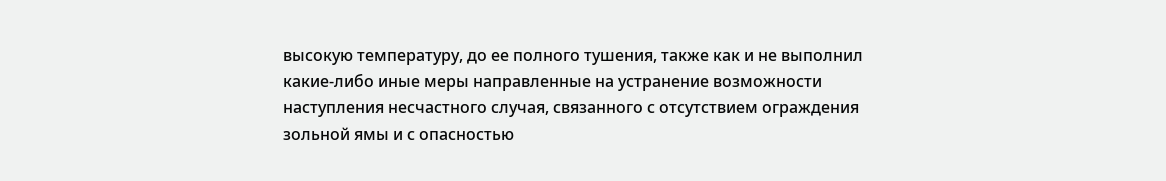высокую температуру, до ее полного тушения, также как и не выполнил какие-либо иные меры направленные на устранение возможности наступления несчастного случая, связанного с отсутствием ограждения зольной ямы и с опасностью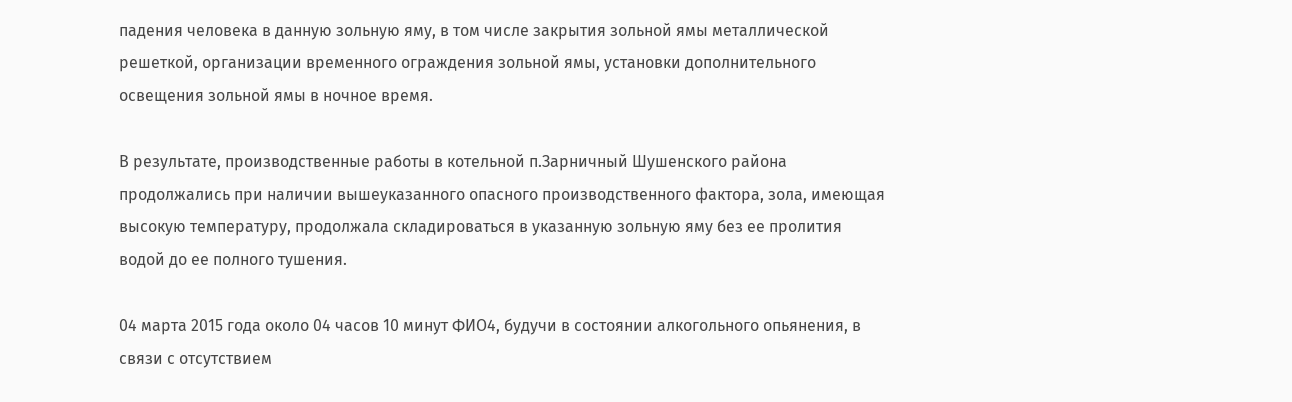падения человека в данную зольную яму, в том числе закрытия зольной ямы металлической решеткой, организации временного ограждения зольной ямы, установки дополнительного освещения зольной ямы в ночное время.

В результате, производственные работы в котельной п.Зарничный Шушенского района продолжались при наличии вышеуказанного опасного производственного фактора, зола, имеющая высокую температуру, продолжала складироваться в указанную зольную яму без ее пролития водой до ее полного тушения.

04 марта 2015 года около 04 часов 10 минут ФИО4, будучи в состоянии алкогольного опьянения, в связи с отсутствием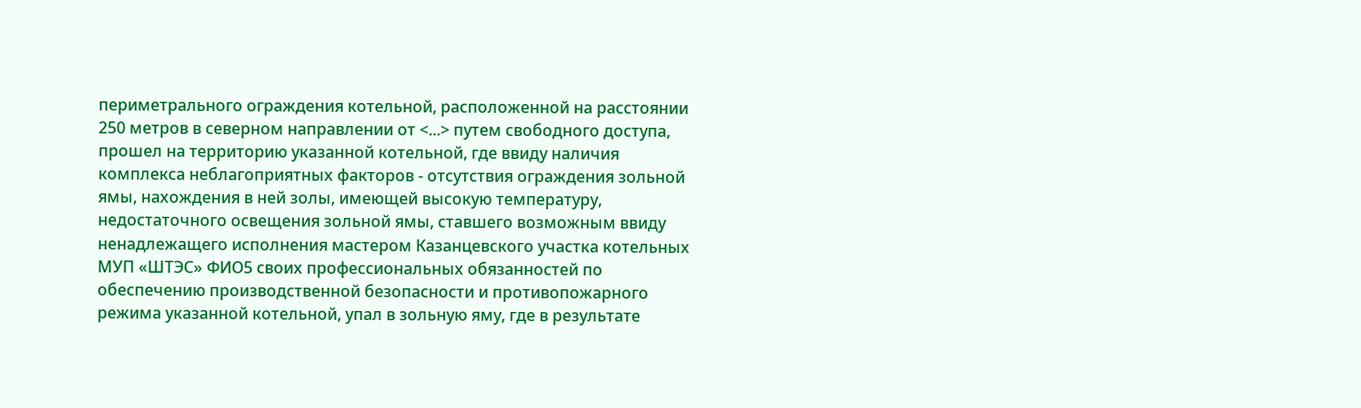периметрального ограждения котельной, расположенной на расстоянии 250 метров в северном направлении от <...> путем свободного доступа, прошел на территорию указанной котельной, где ввиду наличия комплекса неблагоприятных факторов - отсутствия ограждения зольной ямы, нахождения в ней золы, имеющей высокую температуру, недостаточного освещения зольной ямы, ставшего возможным ввиду ненадлежащего исполнения мастером Казанцевского участка котельных МУП «ШТЭС» ФИО5 своих профессиональных обязанностей по обеспечению производственной безопасности и противопожарного режима указанной котельной, упал в зольную яму, где в результате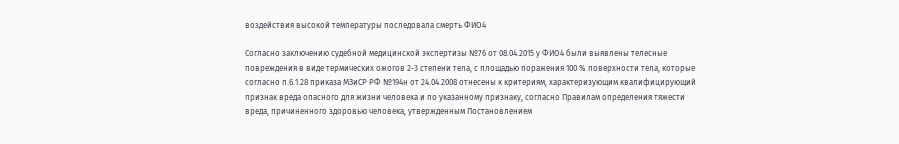воздействия высокой температуры последовала смерть ФИО4

Согласно заключению судебной медицинской экспертизы №76 от 08.04.2015 у ФИО4 были выявлены телесные повреждения в виде термических ожогов 2-3 степени тела, с площадью поражения 100 % поверхности тела, которые согласно п.6.1.28 приказа МЗиСР РФ №194н от 24.04.2008 отнесены к критериям, характеризующим квалифицирующий признак вреда опасного для жизни человека и по указанному признаку, согласно Правилам определения тяжести вреда, причиненного здоровью человека, утвержденным Постановлением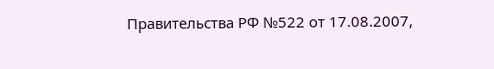Правительства РФ №522 от 17.08.2007,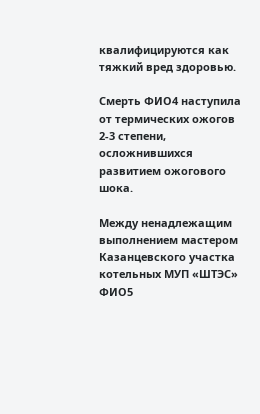квалифицируются как тяжкий вред здоровью.

Смерть ФИО4 наступила от термических ожогов 2-3 степени, осложнившихся развитием ожогового шока.

Между ненадлежащим выполнением мастером Казанцевского участка котельных МУП «ШТЭС» ФИО5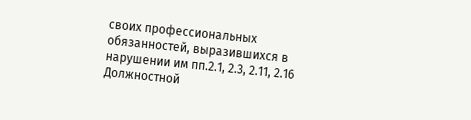своих профессиональных обязанностей, выразившихся в нарушении им пп.2.1, 2.3, 2.11, 2.16 Должностной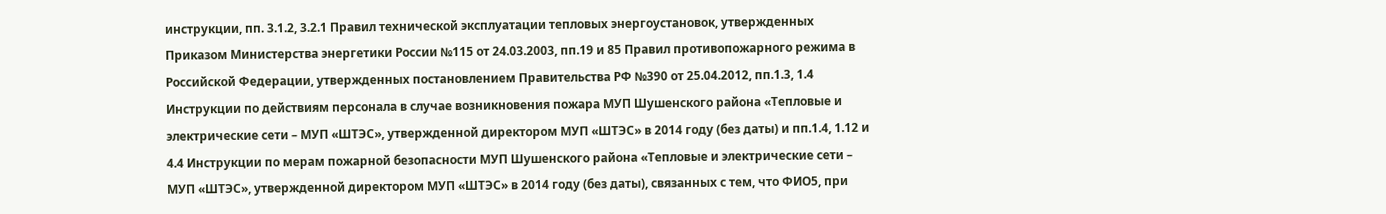инструкции, пп. 3.1.2, 3.2.1 Правил технической эксплуатации тепловых энергоустановок, утвержденных Приказом Министерства энергетики России №115 от 24.03.2003, пп.19 и 85 Правил противопожарного режима в Российской Федерации, утвержденных постановлением Правительства РФ №390 от 25.04.2012, пп.1.3, 1.4 Инструкции по действиям персонала в случае возникновения пожара МУП Шушенского района «Тепловые и электрические сети – МУП «ШТЭС», утвержденной директором МУП «ШТЭС» в 2014 году (без даты) и пп.1.4, 1.12 и 4.4 Инструкции по мерам пожарной безопасности МУП Шушенского района «Тепловые и электрические сети – МУП «ШТЭС», утвержденной директором МУП «ШТЭС» в 2014 году (без даты), связанных с тем, что ФИО5, при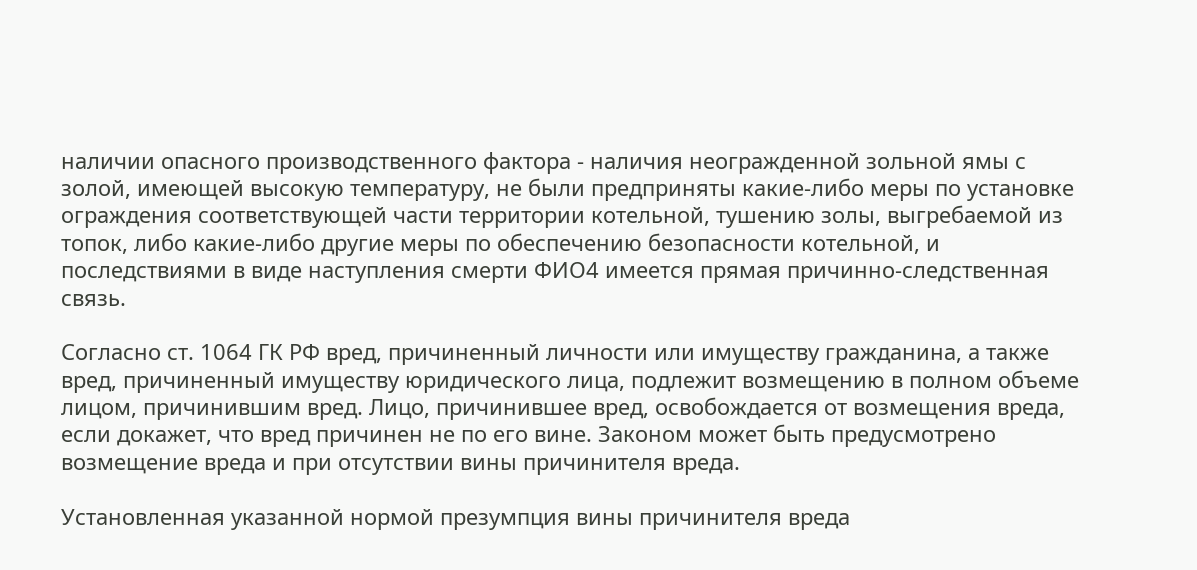наличии опасного производственного фактора - наличия неогражденной зольной ямы с золой, имеющей высокую температуру, не были предприняты какие-либо меры по установке ограждения соответствующей части территории котельной, тушению золы, выгребаемой из топок, либо какие-либо другие меры по обеспечению безопасности котельной, и последствиями в виде наступления смерти ФИО4 имеется прямая причинно-следственная связь.

Согласно ст. 1064 ГК РФ вред, причиненный личности или имуществу гражданина, а также вред, причиненный имуществу юридического лица, подлежит возмещению в полном объеме лицом, причинившим вред. Лицо, причинившее вред, освобождается от возмещения вреда, если докажет, что вред причинен не по его вине. Законом может быть предусмотрено возмещение вреда и при отсутствии вины причинителя вреда.

Установленная указанной нормой презумпция вины причинителя вреда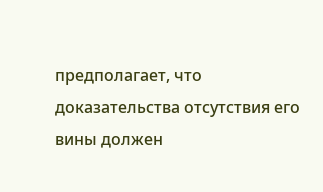предполагает, что доказательства отсутствия его вины должен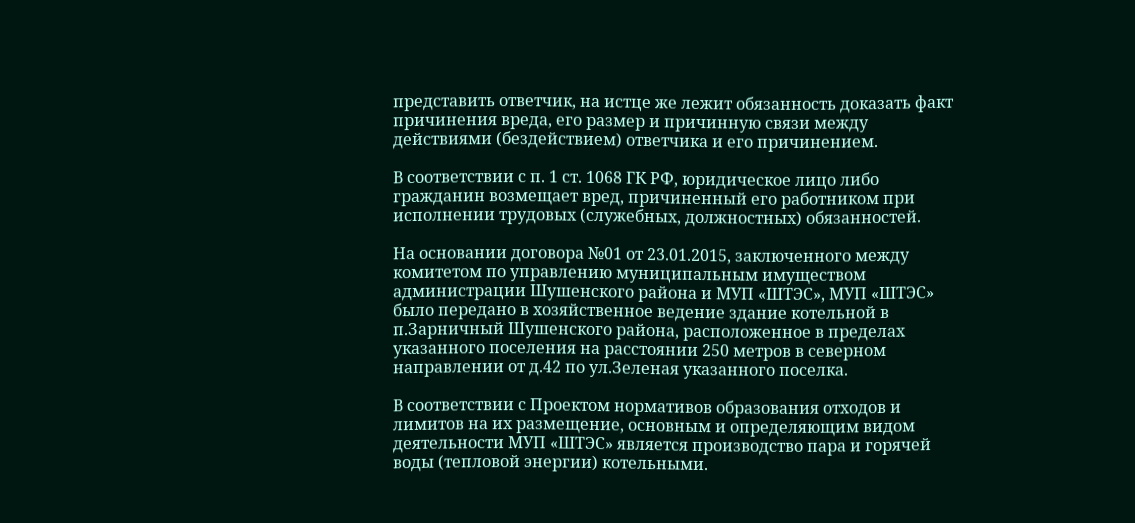представить ответчик, на истце же лежит обязанность доказать факт причинения вреда, его размер и причинную связи между действиями (бездействием) ответчика и его причинением.

В соответствии с п. 1 ст. 1068 ГК РФ, юридическое лицо либо гражданин возмещает вред, причиненный его работником при исполнении трудовых (служебных, должностных) обязанностей.

На основании договора №01 от 23.01.2015, заключенного между комитетом по управлению муниципальным имуществом администрации Шушенского района и МУП «ШТЭС», МУП «ШТЭС» было передано в хозяйственное ведение здание котельной в п.Зарничный Шушенского района, расположенное в пределах указанного поселения на расстоянии 250 метров в северном направлении от д.42 по ул.Зеленая указанного поселка.

В соответствии с Проектом нормативов образования отходов и лимитов на их размещение, основным и определяющим видом деятельности МУП «ШТЭС» является производство пара и горячей воды (тепловой энергии) котельными.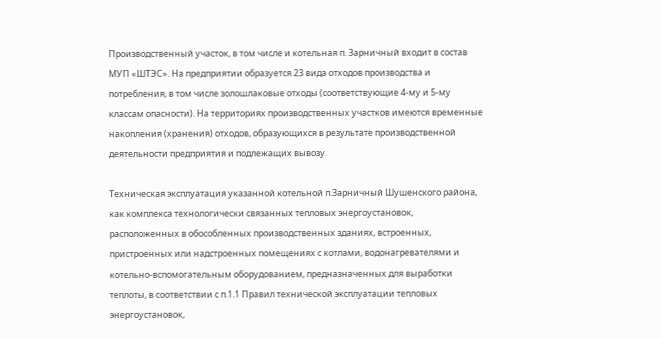Производственный участок, в том числе и котельная п. Зарничный входит в состав МУП «ШТЭС». На предприятии образуется 23 вида отходов производства и потребления, в том числе золошлаковые отходы (соответствующие 4-му и 5-му классам опасности). На территориях производственных участков имеются временные накопления (хранения) отходов, образующихся в результате производственной деятельности предприятия и подлежащих вывозу.

Техническая эксплуатация указанной котельной п.Зарничный Шушенского района, как комплекса технологически связанных тепловых энергоустановок, расположенных в обособленных производственных зданиях, встроенных, пристроенных или надстроенных помещениях с котлами, водонагревателями и котельно-вспомогательным оборудованием, предназначенных для выработки теплоты, в соответствии с п.1.1 Правил технической эксплуатации тепловых энергоустановок,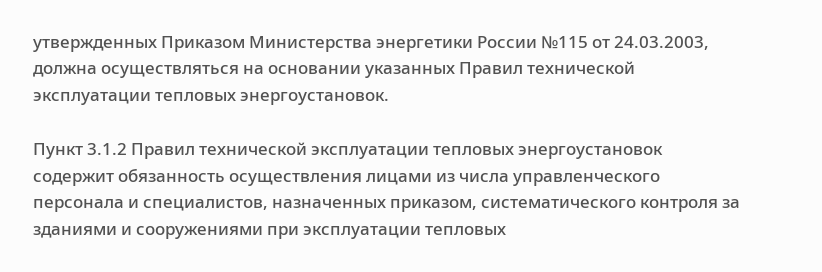утвержденных Приказом Министерства энергетики России №115 от 24.03.2003, должна осуществляться на основании указанных Правил технической эксплуатации тепловых энергоустановок.

Пункт 3.1.2 Правил технической эксплуатации тепловых энергоустановок содержит обязанность осуществления лицами из числа управленческого персонала и специалистов, назначенных приказом, систематического контроля за зданиями и сооружениями при эксплуатации тепловых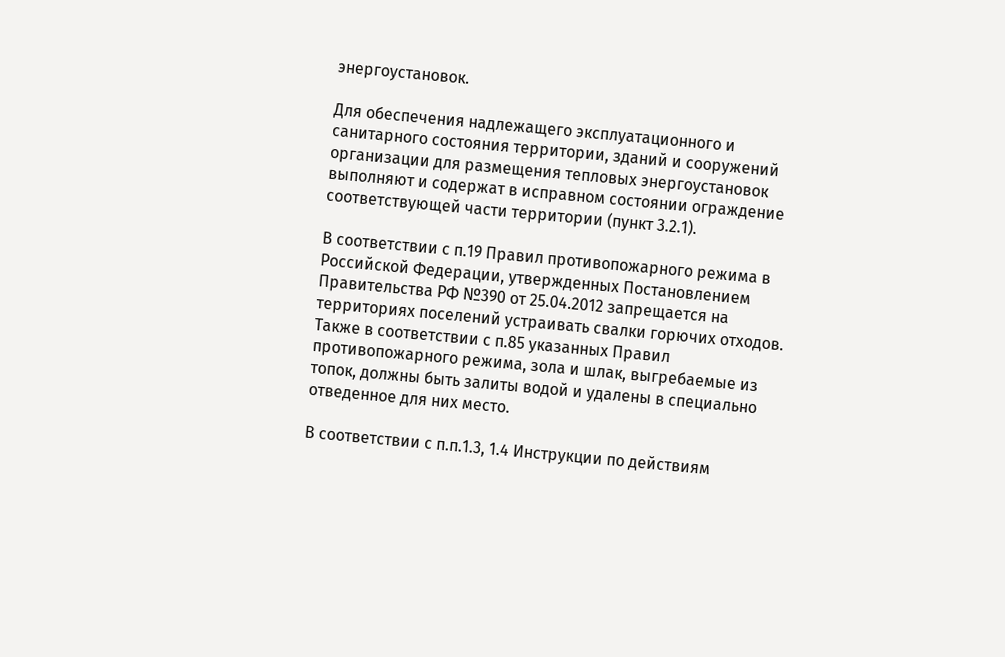энергоустановок.

Для обеспечения надлежащего эксплуатационного и санитарного состояния территории, зданий и сооружений организации для размещения тепловых энергоустановок выполняют и содержат в исправном состоянии ограждение соответствующей части территории (пункт 3.2.1).

В соответствии с п.19 Правил противопожарного режима в Российской Федерации, утвержденных Постановлением Правительства РФ №390 от 25.04.2012 запрещается на территориях поселений устраивать свалки горючих отходов. Также в соответствии с п.85 указанных Правил противопожарного режима, зола и шлак, выгребаемые из топок, должны быть залиты водой и удалены в специально отведенное для них место.

В соответствии с п.п.1.3, 1.4 Инструкции по действиям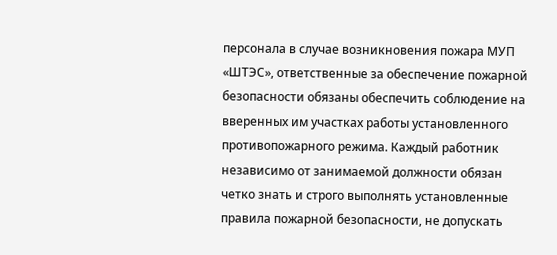персонала в случае возникновения пожара МУП «ШТЭС», ответственные за обеспечение пожарной безопасности обязаны обеспечить соблюдение на вверенных им участках работы установленного противопожарного режима. Каждый работник независимо от занимаемой должности обязан четко знать и строго выполнять установленные правила пожарной безопасности, не допускать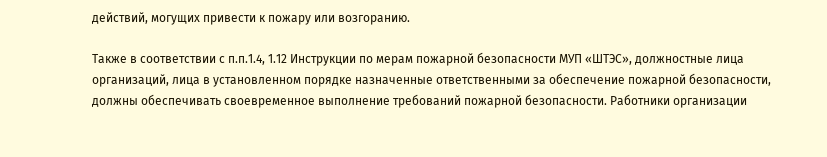действий, могущих привести к пожару или возгоранию.

Также в соответствии с п.п.1.4, 1.12 Инструкции по мерам пожарной безопасности МУП «ШТЭС», должностные лица организаций, лица в установленном порядке назначенные ответственными за обеспечение пожарной безопасности, должны обеспечивать своевременное выполнение требований пожарной безопасности. Работники организации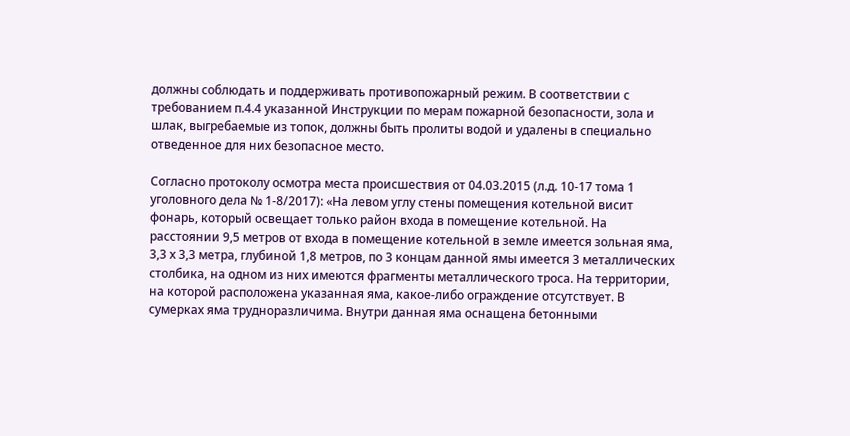должны соблюдать и поддерживать противопожарный режим. В соответствии с требованием п.4.4 указанной Инструкции по мерам пожарной безопасности, зола и шлак, выгребаемые из топок, должны быть пролиты водой и удалены в специально отведенное для них безопасное место.

Согласно протоколу осмотра места происшествия от 04.03.2015 (л.д. 10-17 тома 1 уголовного дела № 1-8/2017): «На левом углу стены помещения котельной висит фонарь, который освещает только район входа в помещение котельной. На расстоянии 9,5 метров от входа в помещение котельной в земле имеется зольная яма, 3,3 х 3,3 метра, глубиной 1,8 метров, по 3 концам данной ямы имеется 3 металлических столбика, на одном из них имеются фрагменты металлического троса. На территории, на которой расположена указанная яма, какое-либо ограждение отсутствует. В сумерках яма трудноразличима. Внутри данная яма оснащена бетонными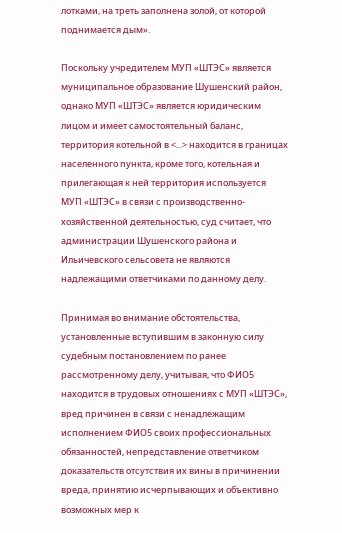лотками, на треть заполнена золой, от которой поднимается дым».

Поскольку учредителем МУП «ШТЭС» является муниципальное образование Шушенский район, однако МУП «ШТЭС» является юридическим лицом и имеет самостоятельный баланс, территория котельной в <...> находится в границах населенного пункта, кроме того, котельная и прилегающая к ней территория используется МУП «ШТЭС» в связи с производственно-хозяйственной деятельностью, суд считает, что администрации Шушенского района и Ильичевского сельсовета не являются надлежащими ответчиками по данному делу.

Принимая во внимание обстоятельства, установленные вступившим в законную силу судебным постановлением по ранее рассмотренному делу, учитывая, что ФИО5 находится в трудовых отношениях с МУП «ШТЭС», вред причинен в связи с ненадлежащим исполнением ФИО5 своих профессиональных обязанностей, непредставление ответчиком доказательств отсутствия их вины в причинении вреда, принятию исчерпывающих и объективно возможных мер к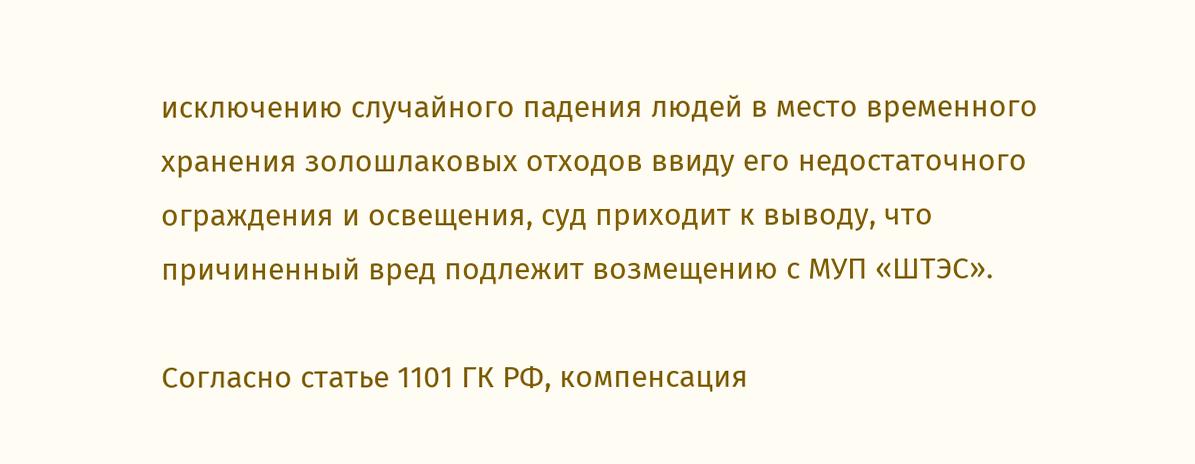исключению случайного падения людей в место временного хранения золошлаковых отходов ввиду его недостаточного ограждения и освещения, суд приходит к выводу, что причиненный вред подлежит возмещению с МУП «ШТЭС».

Согласно статье 1101 ГК РФ, компенсация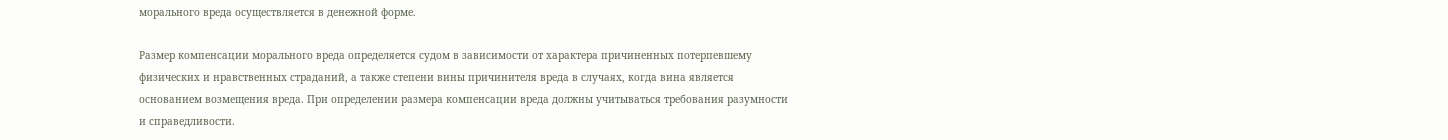морального вреда осуществляется в денежной форме.

Размер компенсации морального вреда определяется судом в зависимости от характера причиненных потерпевшему физических и нравственных страданий, а также степени вины причинителя вреда в случаях, когда вина является основанием возмещения вреда. При определении размера компенсации вреда должны учитываться требования разумности и справедливости.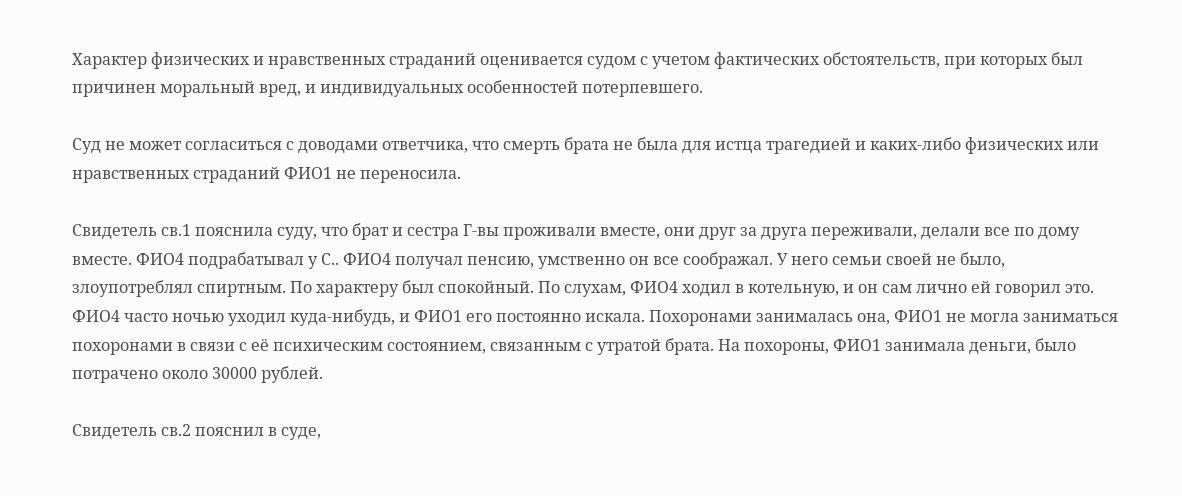Характер физических и нравственных страданий оценивается судом с учетом фактических обстоятельств, при которых был причинен моральный вред, и индивидуальных особенностей потерпевшего.

Суд не может согласиться с доводами ответчика, что смерть брата не была для истца трагедией и каких-либо физических или нравственных страданий ФИО1 не переносила.

Свидетель св.1 пояснила суду, что брат и сестра Г-вы проживали вместе, они друг за друга переживали, делали все по дому вместе. ФИО4 подрабатывал у С.. ФИО4 получал пенсию, умственно он все соображал. У него семьи своей не было, злоупотреблял спиртным. По характеру был спокойный. По слухам, ФИО4 ходил в котельную, и он сам лично ей говорил это. ФИО4 часто ночью уходил куда-нибудь, и ФИО1 его постоянно искала. Похоронами занималась она, ФИО1 не могла заниматься похоронами в связи с её психическим состоянием, связанным с утратой брата. На похороны, ФИО1 занимала деньги, было потрачено около 30000 рублей.

Свидетель св.2 пояснил в суде,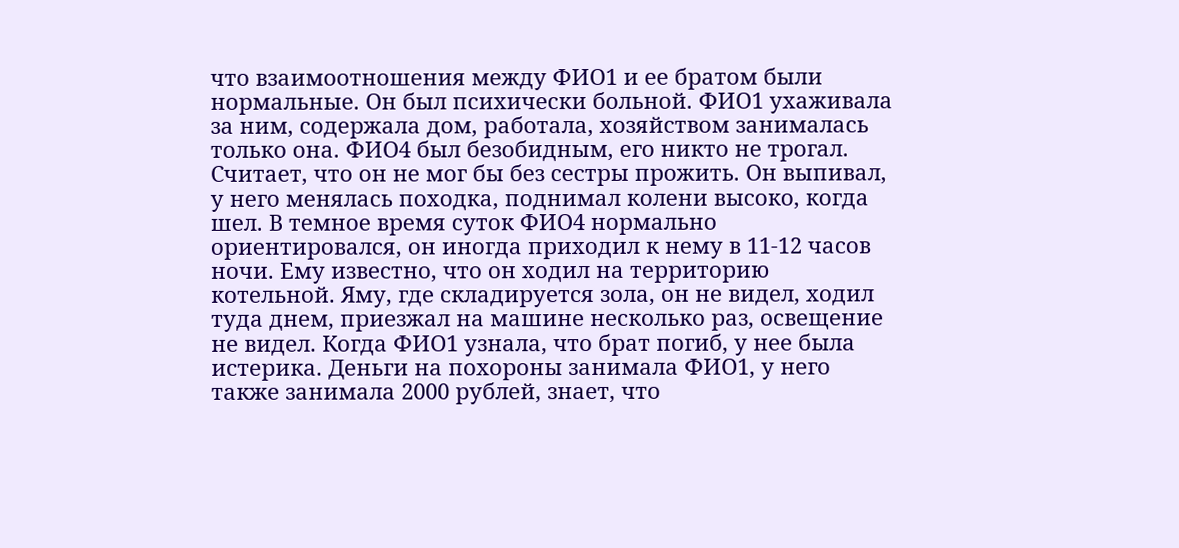что взаимоотношения между ФИО1 и ее братом были нормальные. Он был психически больной. ФИО1 ухаживала за ним, содержала дом, работала, хозяйством занималась только она. ФИО4 был безобидным, его никто не трогал. Считает, что он не мог бы без сестры прожить. Он выпивал, у него менялась походка, поднимал колени высоко, когда шел. В темное время суток ФИО4 нормально ориентировался, он иногда приходил к нему в 11-12 часов ночи. Ему известно, что он ходил на территорию котельной. Яму, где складируется зола, он не видел, ходил туда днем, приезжал на машине несколько раз, освещение не видел. Когда ФИО1 узнала, что брат погиб, у нее была истерика. Деньги на похороны занимала ФИО1, у него также занимала 2000 рублей, знает, что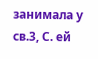занимала у св.3, С. ей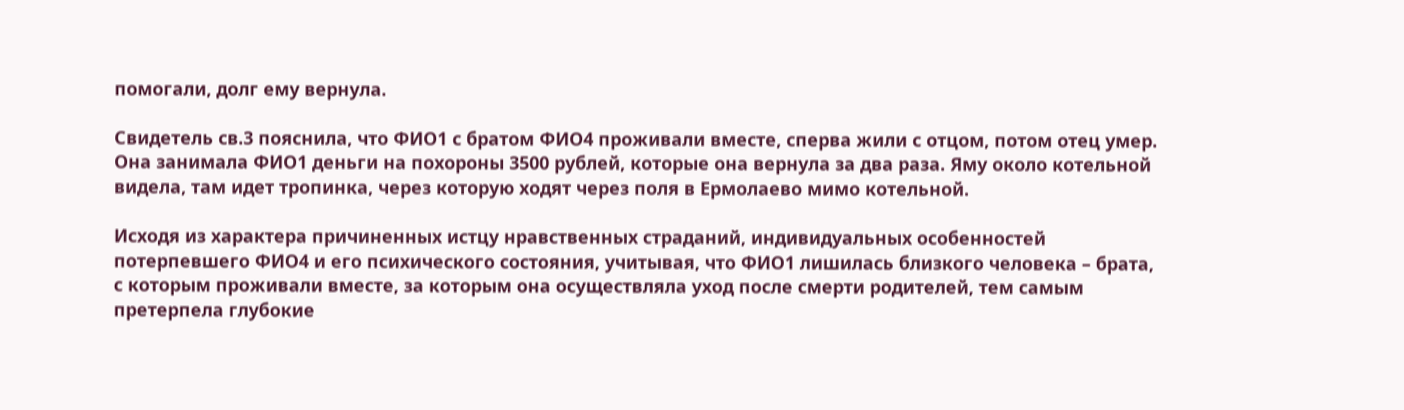помогали, долг ему вернула.

Свидетель св.3 пояснила, что ФИО1 с братом ФИО4 проживали вместе, сперва жили с отцом, потом отец умер. Она занимала ФИО1 деньги на похороны 3500 рублей, которые она вернула за два раза. Яму около котельной видела, там идет тропинка, через которую ходят через поля в Ермолаево мимо котельной.

Исходя из характера причиненных истцу нравственных страданий, индивидуальных особенностей потерпевшего ФИО4 и его психического состояния, учитывая, что ФИО1 лишилась близкого человека – брата, с которым проживали вместе, за которым она осуществляла уход после смерти родителей, тем самым претерпела глубокие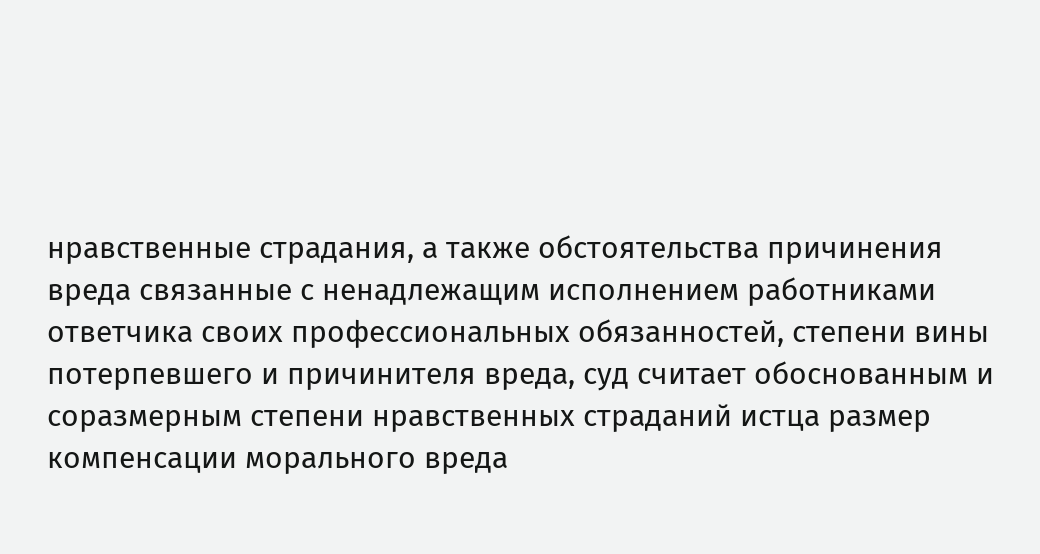нравственные страдания, а также обстоятельства причинения вреда связанные с ненадлежащим исполнением работниками ответчика своих профессиональных обязанностей, степени вины потерпевшего и причинителя вреда, суд считает обоснованным и соразмерным степени нравственных страданий истца размер компенсации морального вреда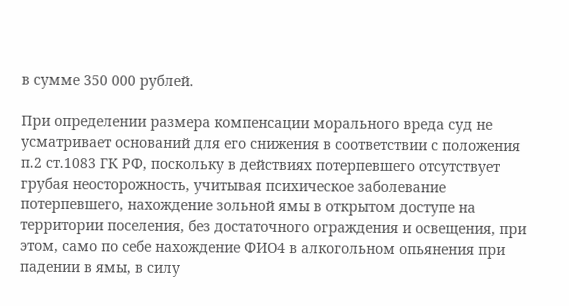в сумме 350 000 рублей.

При определении размера компенсации морального вреда суд не усматривает оснований для его снижения в соответствии с положения п.2 ст.1083 ГК РФ, поскольку в действиях потерпевшего отсутствует грубая неосторожность, учитывая психическое заболевание потерпевшего, нахождение зольной ямы в открытом доступе на территории поселения, без достаточного ограждения и освещения, при этом, само по себе нахождение ФИО4 в алкогольном опьянения при падении в ямы, в силу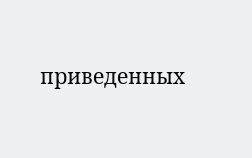приведенных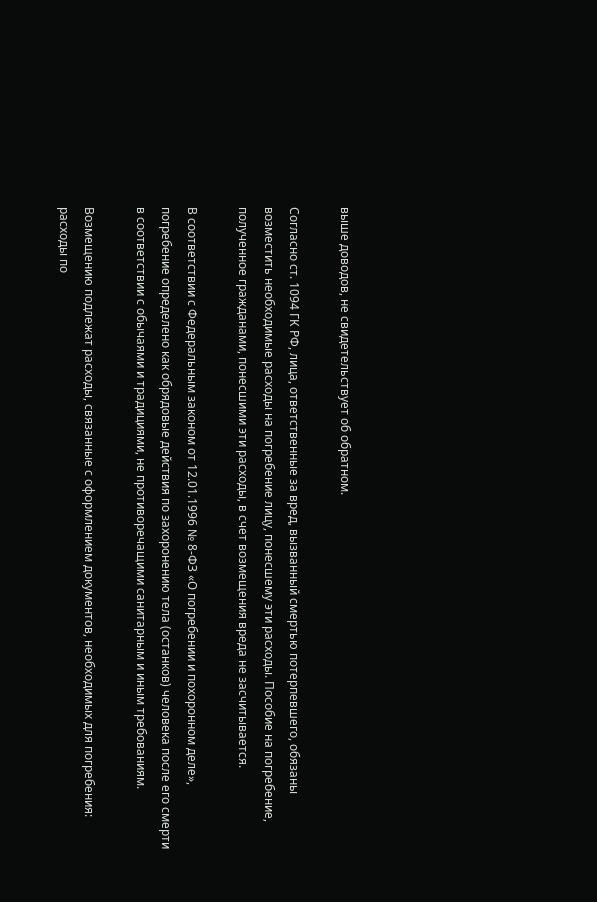выше доводов, не свидетельствует об обратном.

Согласно ст. 1094 ГК РФ, лица, ответственные за вред, вызванный смертью потерпевшего, обязаны возместить необходимые расходы на погребение лицу, понесшему эти расходы. Пособие на погребение, полученное гражданами, понесшими эти расходы, в счет возмещения вреда не засчитывается.

В соответствии с Федеральным законом от 12.01.1996 № 8-ФЗ «О погребении и похоронном деле», погребение определено как обрядовые действия по захоронению тела (останков) человека после его смерти в соответствии с обычаями и традициями, не противоречащими санитарным и иным требованиям.

Возмещению подлежат расходы, связанные с оформлением документов, необходимых для погребения: расходы по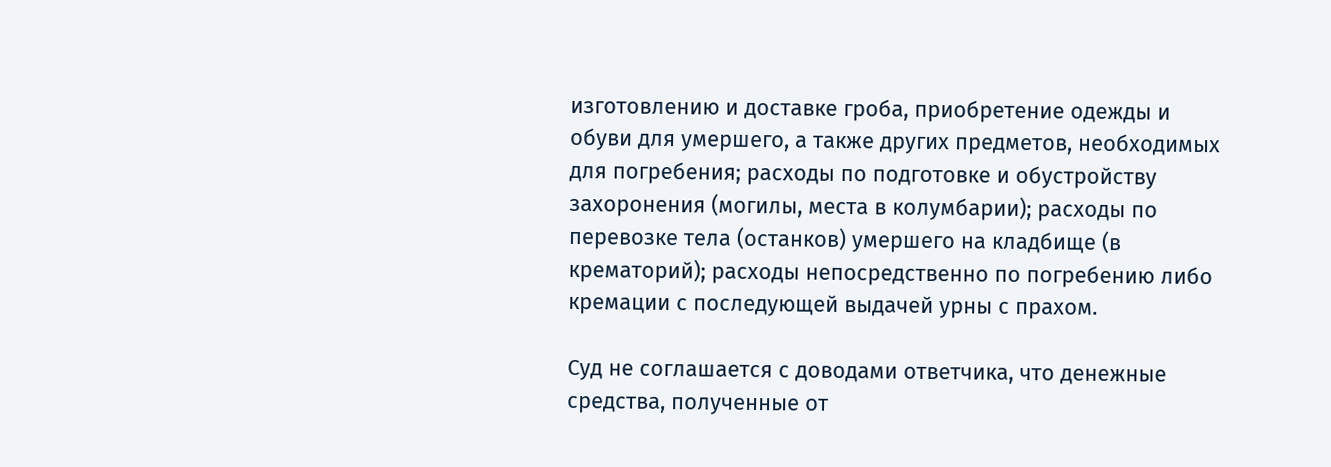изготовлению и доставке гроба, приобретение одежды и обуви для умершего, а также других предметов, необходимых для погребения; расходы по подготовке и обустройству захоронения (могилы, места в колумбарии); расходы по перевозке тела (останков) умершего на кладбище (в крематорий); расходы непосредственно по погребению либо кремации с последующей выдачей урны с прахом.

Суд не соглашается с доводами ответчика, что денежные средства, полученные от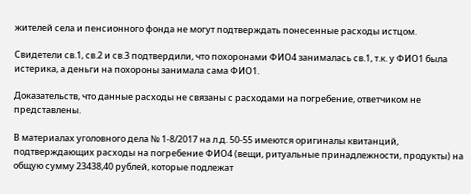жителей села и пенсионного фонда не могут подтверждать понесенные расходы истцом.

Свидетели св.1, св.2 и св.3 подтвердили, что похоронами ФИО4 занималась св.1, т.к. у ФИО1 была истерика, а деньги на похороны занимала сама ФИО1.

Доказательств, что данные расходы не связаны с расходами на погребение, ответчиком не представлены.

В материалах уголовного дела № 1-8/2017 на л.д. 50-55 имеются оригиналы квитанций, подтверждающих расходы на погребение ФИО4 (вещи, ритуальные принадлежности, продукты) на общую сумму 23438,40 рублей, которые подлежат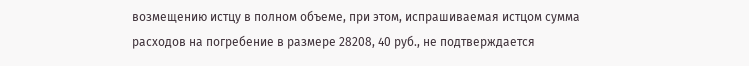возмещению истцу в полном объеме, при этом, испрашиваемая истцом сумма расходов на погребение в размере 28208, 40 руб., не подтверждается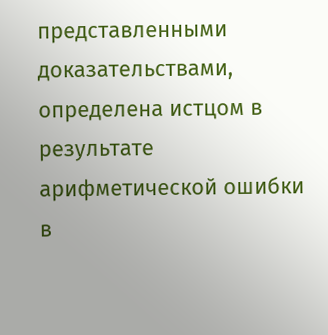представленными доказательствами, определена истцом в результате арифметической ошибки в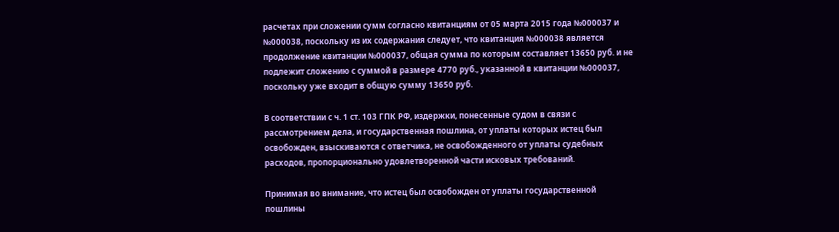расчетах при сложении сумм согласно квитанциям от 05 марта 2015 года №000037 и №000038, поскольку из их содержания следует, что квитанция №000038 является продолжение квитанции №000037, общая сумма по которым составляет 13650 руб. и не подлежит сложению с суммой в размере 4770 руб., указанной в квитанции №000037, поскольку уже входит в общую сумму 13650 руб.

В соответствии с ч. 1 ст. 103 ГПК РФ, издержки, понесенные судом в связи с рассмотрением дела, и государственная пошлина, от уплаты которых истец был освобожден, взыскиваются с ответчика, не освобожденного от уплаты судебных расходов, пропорционально удовлетворенной части исковых требований.

Принимая во внимание, что истец был освобожден от уплаты государственной пошлины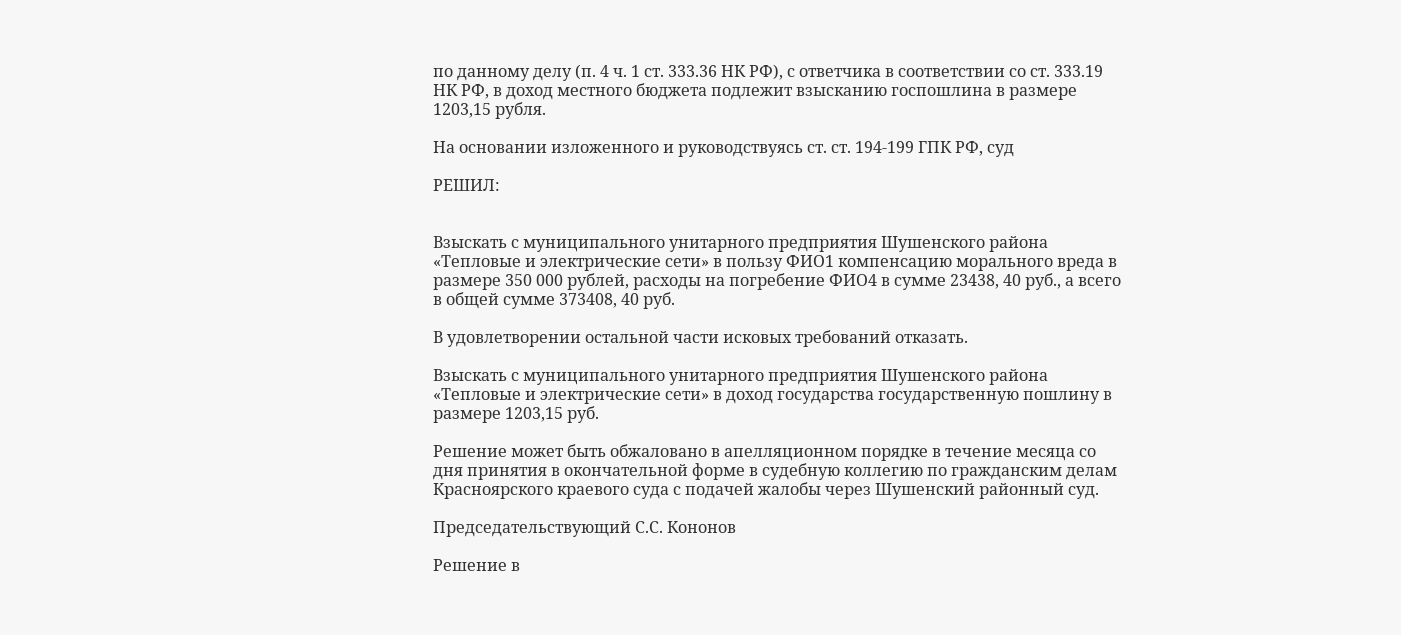по данному делу (п. 4 ч. 1 ст. 333.36 НК РФ), с ответчика в соответствии со ст. 333.19 НК РФ, в доход местного бюджета подлежит взысканию госпошлина в размере 1203,15 рубля.

На основании изложенного и руководствуясь ст. ст. 194-199 ГПК РФ, суд

РЕШИЛ:


Взыскать с муниципального унитарного предприятия Шушенского района «Тепловые и электрические сети» в пользу ФИО1 компенсацию морального вреда в размере 350 000 рублей, расходы на погребение ФИО4 в сумме 23438, 40 руб., а всего в общей сумме 373408, 40 руб.

В удовлетворении остальной части исковых требований отказать.

Взыскать с муниципального унитарного предприятия Шушенского района «Тепловые и электрические сети» в доход государства государственную пошлину в размере 1203,15 руб.

Решение может быть обжаловано в апелляционном порядке в течение месяца со дня принятия в окончательной форме в судебную коллегию по гражданским делам Красноярского краевого суда с подачей жалобы через Шушенский районный суд.

Председательствующий С.С. Кононов

Решение в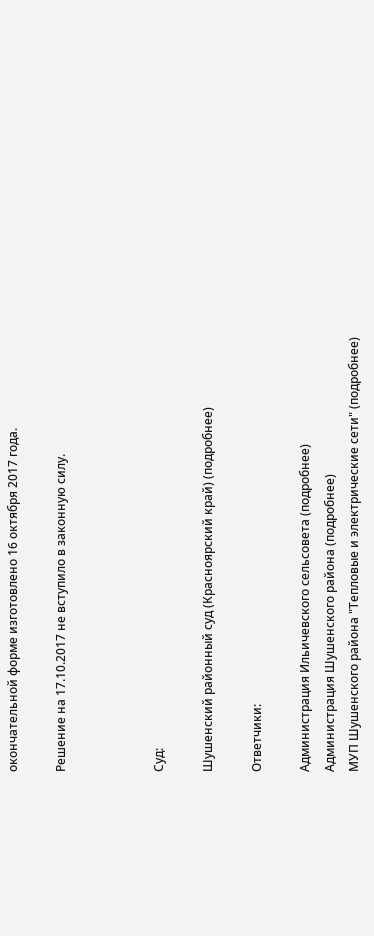окончательной форме изготовлено 16 октября 2017 года.

Решение на 17.10.2017 не вступило в законную силу.



Суд:

Шушенский районный суд (Красноярский край) (подробнее)

Ответчики:

Администрация Ильичевского сельсовета (подробнее)
Администрация Шушенского района (подробнее)
МУП Шушенского района "Тепловые и электрические сети" (подробнее)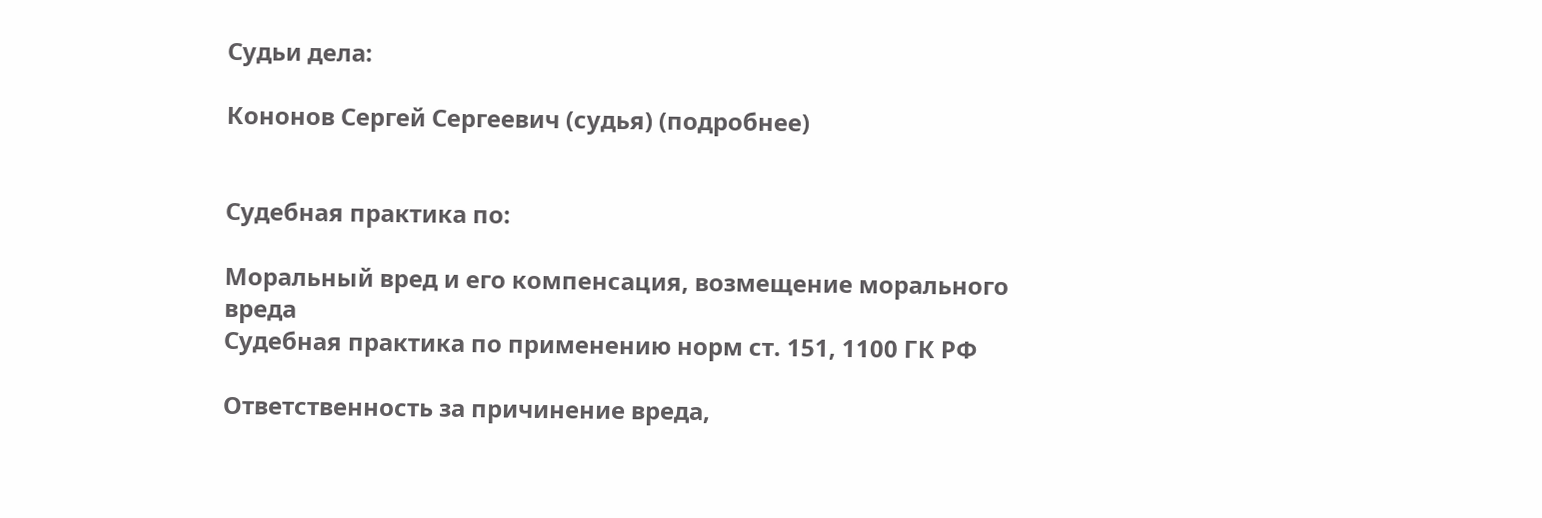Судьи дела:

Кононов Сергей Сергеевич (судья) (подробнее)


Судебная практика по:

Моральный вред и его компенсация, возмещение морального вреда
Судебная практика по применению норм ст. 151, 1100 ГК РФ

Ответственность за причинение вреда,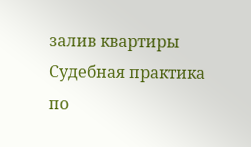залив квартиры
Судебная практика по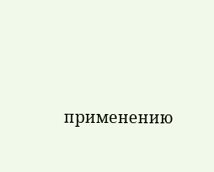применению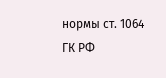нормы ст. 1064 ГК РФ